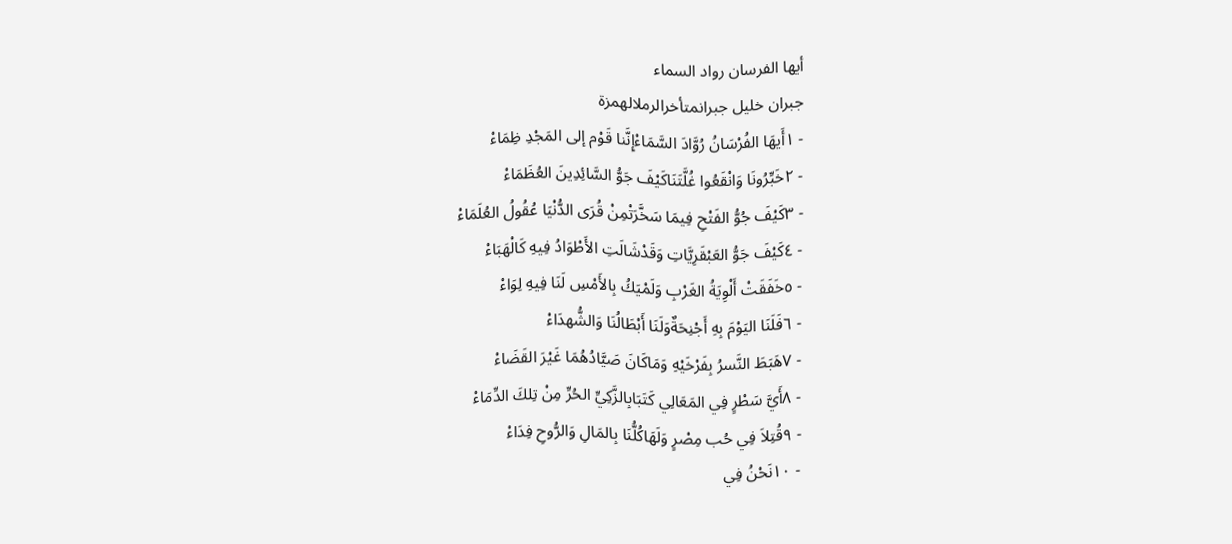أيها الفرسان رواد السماء
جبران خليل جبرانمتأخرالرملالهمزة
- ١أَيهَا الفُرْسَانُ رُوَّادَ السَّمَاءْإِنَّنا قَوْم إلى المَجْدِ ظِمَاءْ
- ٢خَبِّرُونَا وَانْقَعُوا غُلَّتَنَاكَيْفَ جَوُّ السَّائِدِينَ العُظَمَاءْ
- ٣كَيْفَ جُوُّ الفَتْحِ فِيمَا سَخَّرَتْمِنْ قُرَى الدُّنْيَا عُقُولُ العُلَمَاءْ
- ٤كَيْفَ جَوُّ العَبْقَرِيَّاتِ وَقَدْشَالَتِ الأَطْوَادُ فِيهِ كَالْهَبَاءْ
- ٥خَفَقَتْ أَلْوِيَةُ الغَرْبِ وَلَمْيَكُ بِالأَمْسِ لَنَا فِيهِ لِوَاءْ
- ٦فَلَنَا اليَوْمَ بِهِ أَجْنِحَةٌوَلَنَا أَبْطَالُنَا وَالشُّهدَاءْ
- ٧هَبَطَ النَّسرُ بِفَرْخَيْهِ وَمَاكَانَ صَيَّادُهُمَا غَيْرَ القَضَاءْ
- ٨أَيَّ سَطْرٍ فِي المَعَالِي كَتَبَابِالزَّكِيِّ الحُرِّ مِنْ تِلكَ الدِّمَاءْ
- ٩قُتِلاَ فِي حُب مِصْرٍ وَلَهَاكُلُّنَا بِالمَالِ وَالرُّوحِ فِدَاءْ
- ١٠نَحْنُ فِي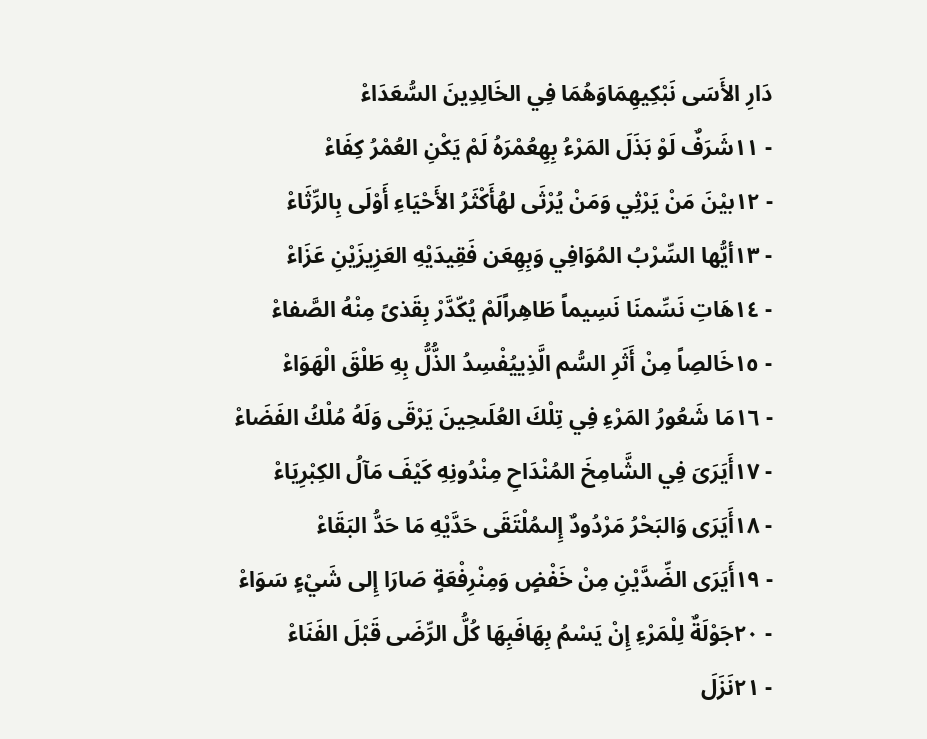دَارِ الأَسَى نَبْكِيهِمَاوَهُمَا فِي الخَالِدِينَ السُّعَدَاءْ
- ١١شَرَفٌ لَوْ بَذَلَ المَرْءُ بِهِعُمْرَهُ لَمْ يَكْنِ العُمْرُ كِفَاءْ
- ١٢بيْنَ مَنْ يَرْثِي وَمَنْ يُرْثَى لهُأَكْثَرُ الأَحْيَاءِ أَوْلَى بِالرِّثَاءْ
- ١٣أيُّها السِّرْبُ المُوَافِي وَبِهِعَن فَقِيدَيْهِ العَزِيزَيْنِ عَزَاءْ
- ١٤هَاتِ نَسِّمنَا نَسِيماً طَاهِراًلَمْ يُكّدَّرْ بِقَذىً مِنْهُ الصَّفاءْ
- ١٥خَالصِاً مِنْ أَثَرِ السُّم الَّذِييُفْسِدُ الذُّلُّ بِهِ طَلْقَ الْهَوَاءْ
- ١٦مَا شَعُورُ المَرْءِ فِي تِلْكَ العُلَىحِينَ يَرْقَى وَلَهُ مُلْكُ الفَضَاءْ
- ١٧أَيَرَىَ فِي الشَّامِخَ المُنْدَاحِ مِنْدُونِهِ كَيْفَ مَآلُ الكِبْرِيَاءْ
- ١٨أَيَرَى وَالبَحْرُ مَرْدُودٌ إِلىمُلْتَقَى حَدَّيْهِ مَا حَدُّ البَقَاءْ
- ١٩أَيَرَى الضِّدَّيْنِ مِنْ خَفْضٍ وَمِنْرِفْعَةٍ صَارَا إِلى شَيْءٍ سَوَاءْ
- ٢٠جَوْلَةٌ لِلْمَرْءِ إِنْ يَسْمُ بِهَافَبِهَا كُلُّ الرِّضَى قَبْلَ الفَنَاءْ
- ٢١نَزَلَ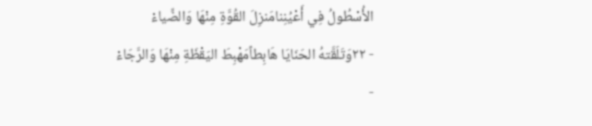الأُسْطُولُ فِي أَعْيُنِنامَنزِلَ القُوَّةِ مِنْهَا وَالضِّياءْ
- ٢٢وَتَلَقَّتهُ الحَنَايَا هَابِطاًمَهْبِطَ اليَقْظَةِ مِنْهَا وَالرَّجَاءْ
-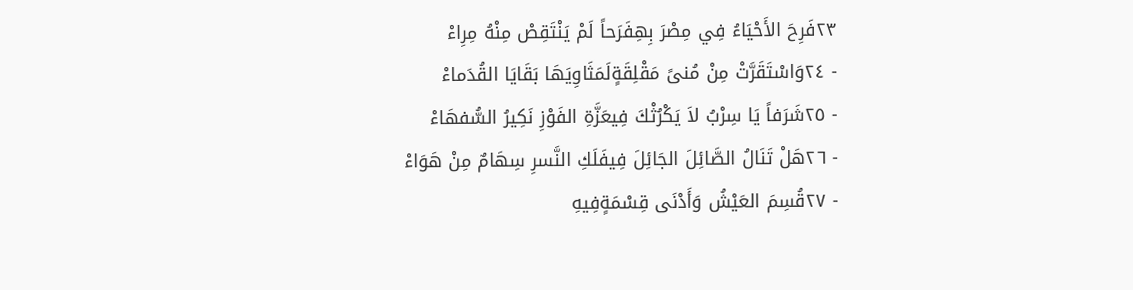٢٣فَرِحَ الأَحْيَاءُ فِي مِصْرَ بِهِفَرَحاً لَمْ يَنْتَقِصْ مِنْهُ مِرِاءْ
- ٢٤وَاسْتَقَرَّتْ مِنْ مُنىً مَقْلِقَةٍلَمَثَاوِيَهَا بَقَايَا القُدَماءْ
- ٢٥شَرَفاً يَا سِرْبُ لاَ يَكْرُثْكَ فِيعَزَّةِ الفَوْزِ نَكِيرُ السُّفهَاءْ
- ٢٦هَلْ تَنَالُ الصَّائِلَ الجَائِلَ فِيفَلَكِ النَّسرِ سِهَامٌ مِنْ هَوَاءْ
- ٢٧قُسِمَ العَيْشُ وَأَدْنَى قِسْمَةٍفِيهِ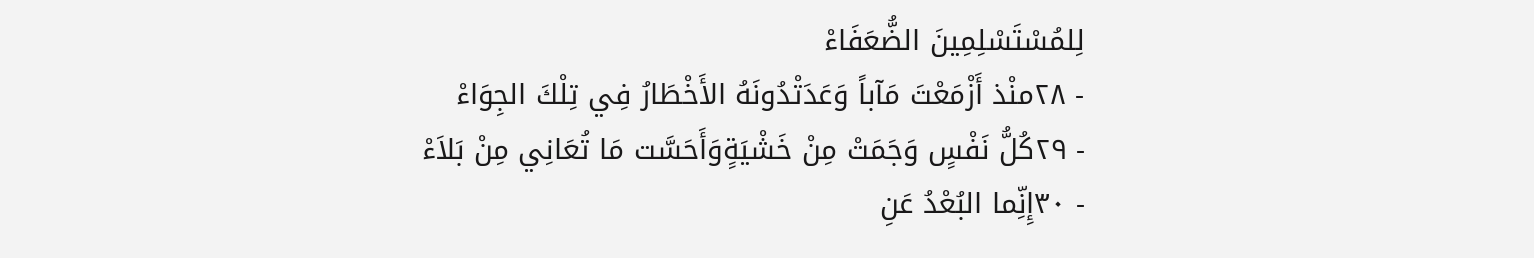لِلمُسْتَسْلِمِينَ الضُّعَفَاءْ
- ٢٨منْذ أَزْمَعْتَ مَآباً وَعَدَتْدُونَهُ الأَخْطَارُ فِي تِلْكَ الجِوَاءْ
- ٢٩كُلُّ نَفْسٍ وَجَمَتْ مِنْ خَشْيَةٍوَأَحَسَّت مَا تُعَانِي مِنْ بَلاَءْ
- ٣٠إِنِّما البُعْدُ عَنِ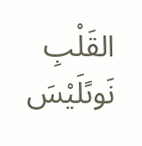القَلْبِ نَوىًلَيْسَ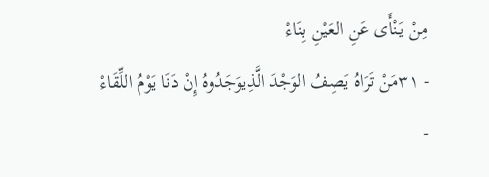مِنْ يَنْأَى عَنِ العَيْنِ بِنَاءْ
- ٣١مَنْ تَرَاهُ يَصِفُ الوَجْدَ الَّذِيوَجَدُوهُ إِنْ دَنَا يَوْمُ اللِّقَاءْ
-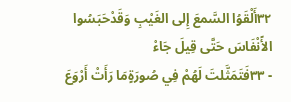٣٢أَلْقَوُا السَّمعَ إِلى الغَيْبِ وَقَدْحَبَسُوا الأًنْفَاسَ حَتَّى قِيلَ جَاءْ
- ٣٣فَتَمَثَّلتَ لَهُمْ فِي صُورَةٍمَا رَأَتْ أَرْوَعَ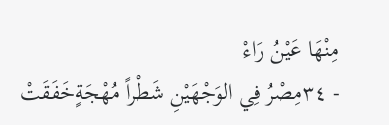مِنْهَا عَيْنُ رَاءْ
- ٣٤مِصْرُ فِي الوَجْهَيْنِ شَطْراً مُهْجَةٍخَفَقَتْ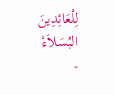لِلْعَائِدِينَ البُسَلاَءْ
-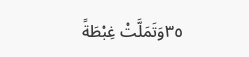٣٥وَتَمَلَّتْ غِبْطَةً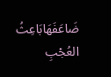ضَاعَفَهَابَاعِثُ العُجْبِ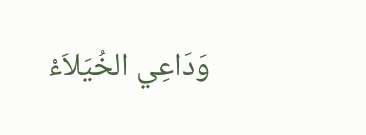وَدَاعِي الخُيَلاَءْ